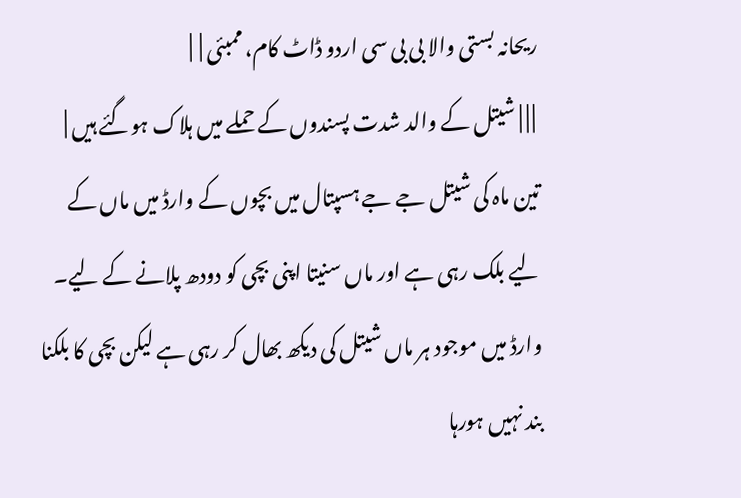ریحانہ بستی والا بی بی سی اردو ڈاٹ کام، ممبئی |  |
 | | | شیتل کے والد شدت پسندوں کے حملے میں ہلاک ہوگئے ہیں |
تین ماہ کی شیتل جے جے ہسپتال میں بچوں کے وارڈ میں ماں کے لیے بلک رہی ہے اور ماں سنیتا اپنی بچی کو دودھ پلانے کے لیے۔ وارڈ میں موجود ہر ماں شیتل کی دیکھ بھال کر رہی ہے لیکن بچی کا بلکنا بند نہیں ہورہا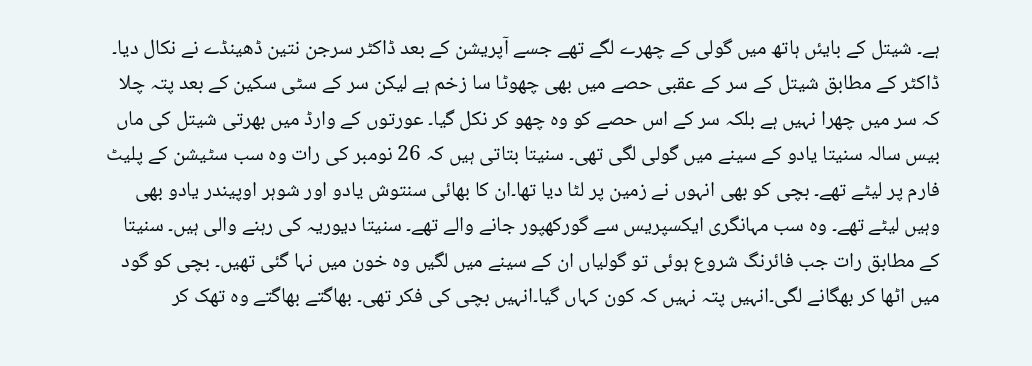ہے۔ شیتل کے بایئں ہاتھ میں گولی کے چھرے لگے تھے جسے آپریشن کے بعد ڈاکٹر سرجن نتین ڈھینڈے نے نکال دیا۔ ڈاکٹر کے مطابق شیتل کے سر کے عقبی حصے میں بھی چھوٹا سا زخم ہے لیکن سر کے سٹی سکین کے بعد پتہ چلا کہ سر میں چھرا نہیں ہے بلکہ سر کے اس حصے کو وہ چھو کر نکل گیا۔ عورتوں کے وارڈ میں بھرتی شیتل کی ماں بیس سالہ سنیتا یادو کے سینے میں گولی لگی تھی۔ سنیتا بتاتی ہیں کہ 26 نومبر کی رات وہ سب سٹیشن کے پلیٹ فارم پر لیٹے تھے۔ بچی کو بھی انہوں نے زمین پر لٹا دیا تھا۔ان کا بھائی سنتوش یادو اور شوہر اوپیندر یادو بھی وہیں لیٹے تھے۔ وہ سب مہانگری ایکسپریس سے گورکھپور جانے والے تھے۔ سنیتا دیوریہ کی رہنے والی ہیں۔ سنیتا کے مطابق رات جب فائرنگ شروع ہوئی تو گولیاں ان کے سینے میں لگیں وہ خون میں نہا گئی تھیں۔ بچی کو گود میں اٹھا کر بھگانے لگی۔انہیں پتہ نہیں کہ کون کہاں گیا۔انہیں بچی کی فکر تھی۔ بھاگتے بھاگتے وہ تھک کر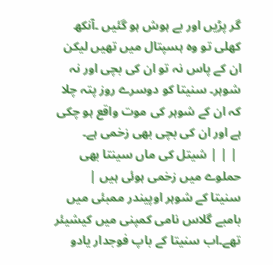گر پڑیں اور بے ہوش ہو گئیں ۔آنکھ کھلی تو وہ ہسپتال میں تھیں لیکن ان کے پاس نہ تو ان کی بچی اور نہ شوہر۔ سنیتا کو دوسرے روز پتہ چلا کہ ان کے شوہر کی موت واقع ہو چکی ہے اور ان کی بچی بھی زخمی ہے۔
 | | | شیتل کی ماں سینتا بھی حملوے میں زخمی ہوئی ہیں |
سنیتا کے شوہر اوپیندر ممبئی میں بامبے گلاس نامی کمپنی میں کیشیئر تھے۔اب سنیتا کے باپ فوجدار یادو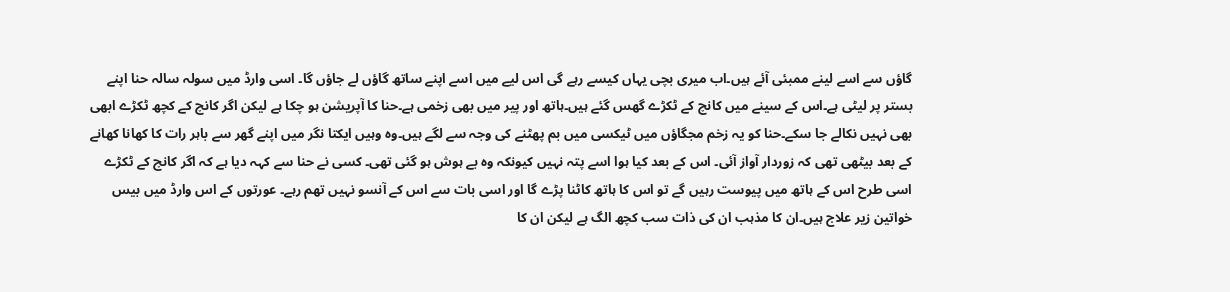گاؤں سے اسے لینے ممبئی آئے ہیں۔اب میری بچی یہاں کیسے رہے گی اس لیے میں اسے اپنے ساتھ گاؤں لے جاؤں گا۔ اسی وارڈ میں سولہ سالہ حنا اپنے بستر پر لیٹی ہے۔اس کے سینے میں کانچ کے ٹکڑے گھس گئے ہیں۔ہاتھ اور پیر میں بھی زخمی ہے۔حنا کا آپریشن ہو چکا ہے لیکن اگر کانچ کے کچھ ٹکڑے ابھی بھی نہیں نکالے جا سکے۔حنا کو یہ زخم مجگاؤں میں ٹیکسی میں بم پھٹنے کی وجہ سے لگے ہیں۔وہ وہیں ایکتا نگر میں اپنے گھر سے باہر رات کا کھانا کھانے کے بعد بیٹھی تھی کہ زوردار آواز آئی۔ اس کے بعد کیا ہوا اسے پتہ نہیں کیونکہ وہ بے ہوش ہو گئی تھی۔ کسی نے حنا سے کہہ دیا ہے کہ اگر کانچ کے ٹکڑے اسی طرح اس کے ہاتھ میں پیوست رہیں گے تو اس کا ہاتھ کاٹنا پڑے گا اور اسی بات سے اس کے آنسو نہیں تھم رہے۔ عورتوں کے اس وارڈ میں بیس خواتین زیر علاج ہیں۔ان کا مذہب ان کی ذات سب کچھ الگ ہے لیکن ان کا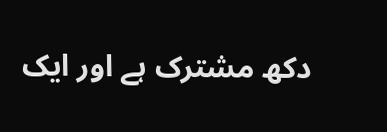دکھ مشترک ہے اور ایک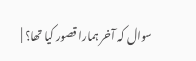سوال کہ آخر ہمارا قصور کیا تھا؟ |